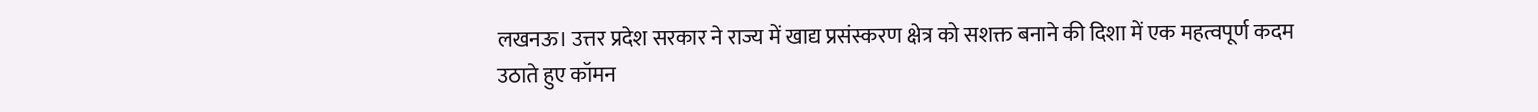लखनऊ। उत्तर प्रदेश सरकार ने राज्य में खाद्य प्रसंस्करण क्षेत्र को सशक्त बनाने की दिशा में एक महत्वपूर्ण कदम उठाते हुए कॉमन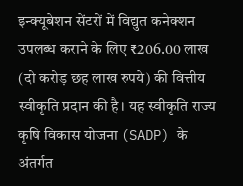इन्क्यूबेशन सेंटरों में विद्युत कनेक्शन उपलब्ध कराने के लिए ₹206.00 लाख (दो करोड़ छह लाख रुपये) की वित्तीय स्वीकृति प्रदान की है। यह स्वीकृति राज्य कृषि विकास योजना (SADP) के अंतर्गत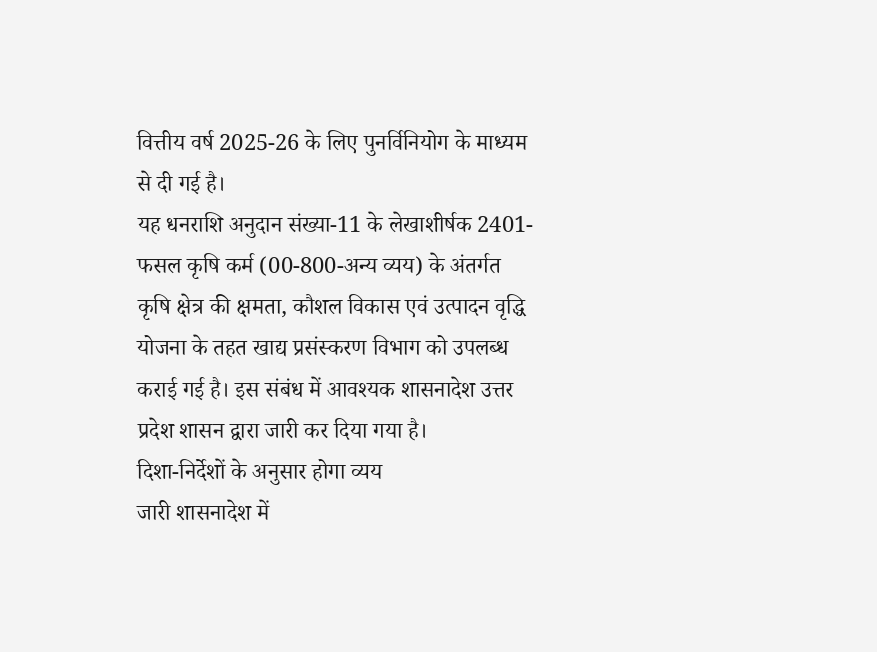वित्तीय वर्ष 2025-26 के लिए पुनर्विनियोग के माध्यम से दी गई है।
यह धनराशि अनुदान संख्या-11 के लेखाशीर्षक 2401-फसल कृषि कर्म (00-800-अन्य व्यय) के अंतर्गत कृषि क्षेत्र की क्षमता, कौशल विकास एवं उत्पादन वृद्धि योजना के तहत खाद्य प्रसंस्करण विभाग को उपलब्ध कराई गई है। इस संबंध में आवश्यक शासनादेश उत्तर प्रदेश शासन द्वारा जारी कर दिया गया है।
दिशा-निर्देशों के अनुसार होगा व्यय
जारी शासनादेश में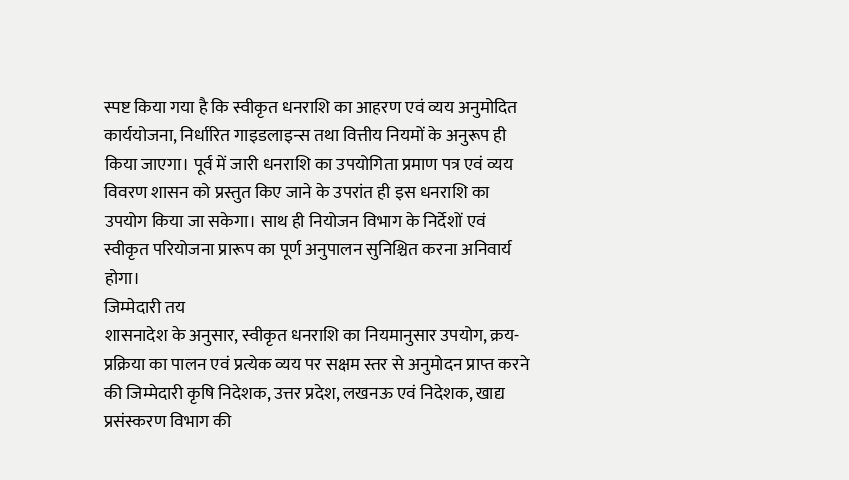स्पष्ट किया गया है कि स्वीकृत धनराशि का आहरण एवं व्यय अनुमोदित कार्ययोजना, निर्धारित गाइडलाइन्स तथा वित्तीय नियमों के अनुरूप ही किया जाएगा। पूर्व में जारी धनराशि का उपयोगिता प्रमाण पत्र एवं व्यय विवरण शासन को प्रस्तुत किए जाने के उपरांत ही इस धनराशि का उपयोग किया जा सकेगा। साथ ही नियोजन विभाग के निर्देशों एवं स्वीकृत परियोजना प्रारूप का पूर्ण अनुपालन सुनिश्चित करना अनिवार्य होगा।
जिम्मेदारी तय
शासनादेश के अनुसार, स्वीकृत धनराशि का नियमानुसार उपयोग, क्रय-प्रक्रिया का पालन एवं प्रत्येक व्यय पर सक्षम स्तर से अनुमोदन प्राप्त करने की जिम्मेदारी कृषि निदेशक, उत्तर प्रदेश, लखनऊ एवं निदेशक, खाद्य प्रसंस्करण विभाग की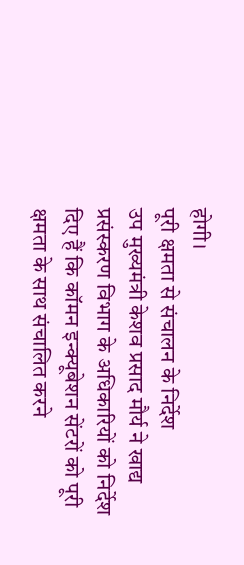होगी।
पूरी क्षमता से संचालन के निर्देश
उप मुख्यमंत्री केशव प्रसाद मौर्य ने खाद्य प्रसंस्करण विभाग के अधिकारियों को निर्देश दिए हैं कि कॉमन इन्क्यूबेशन सेंटरों को पूरी क्षमता के साथ संचालित करने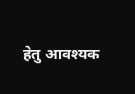हेतु आवश्यक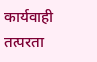कार्यवाही तत्परता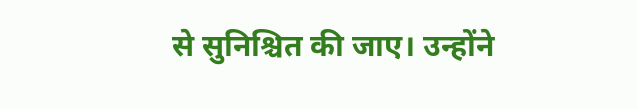से सुनिश्चित की जाए। उन्होंने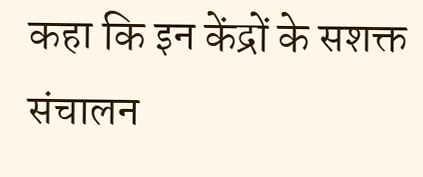कहा कि इन केंद्रों के सशक्त संचालन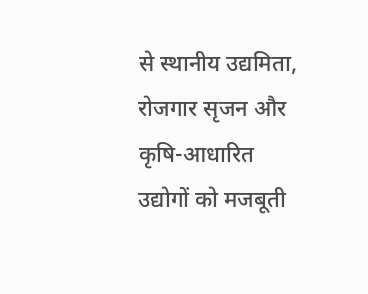से स्थानीय उद्यमिता, रोजगार सृजन और कृषि-आधारित उद्योगों को मजबूती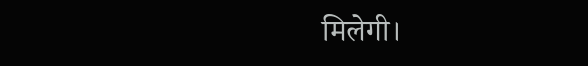मिलेगी।